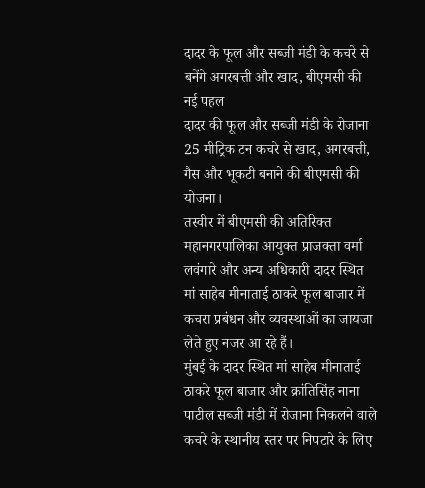दादर के फूल और सब्जी मंडी के कचरे से बनेंगे अगरबत्ती और खाद, बीएमसी की नई पहल
दादर की फूल और सब्जी मंडी के रोजाना 25 मीट्रिक टन कचरे से खाद, अगरबत्ती, गैस और भूकटी बनाने की बीएमसी की योजना।
तस्वीर में बीएमसी की अतिरिक्त महानगरपालिका आयुक्त प्राजक्ता वर्मा लवंगारे और अन्य अधिकारी दादर स्थित मां साहेब मीनाताई ठाकरे फूल बाजार में कचरा प्रबंधन और व्यवस्थाओं का जायजा लेते हुए नजर आ रहे हैं।
मुंबई के दादर स्थित मां साहेब मीनाताई ठाकरे फूल बाजार और क्रांतिसिंह नाना पाटील सब्जी मंडी में रोजाना निकलने वाले कचरे के स्थानीय स्तर पर निपटारे के लिए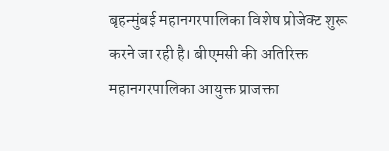बृहन्मुंबई महानगरपालिका विशेष प्रोजेक्ट शुरू करने जा रही है। बीएमसी की अतिरिक्त महानगरपालिका आयुक्त प्राजक्ता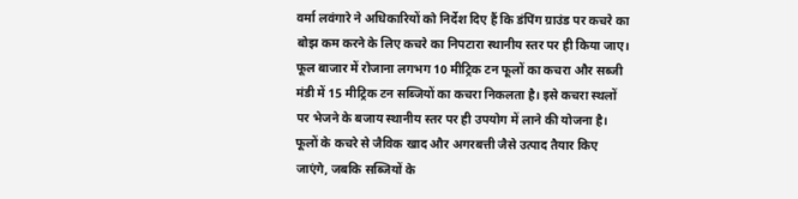वर्मा लवंगारे ने अधिकारियों को निर्देश दिए हैं कि डंपिंग ग्राउंड पर कचरे का बोझ कम करने के लिए कचरे का निपटारा स्थानीय स्तर पर ही किया जाए।
फूल बाजार में रोजाना लगभग 10 मीट्रिक टन फूलों का कचरा और सब्जी मंडी में 15 मीट्रिक टन सब्जियों का कचरा निकलता है। इसे कचरा स्थलों पर भेजने के बजाय स्थानीय स्तर पर ही उपयोग में लाने की योजना है। फूलों के कचरे से जैविक खाद और अगरबत्ती जैसे उत्पाद तैयार किए जाएंगे, जबकि सब्जियों के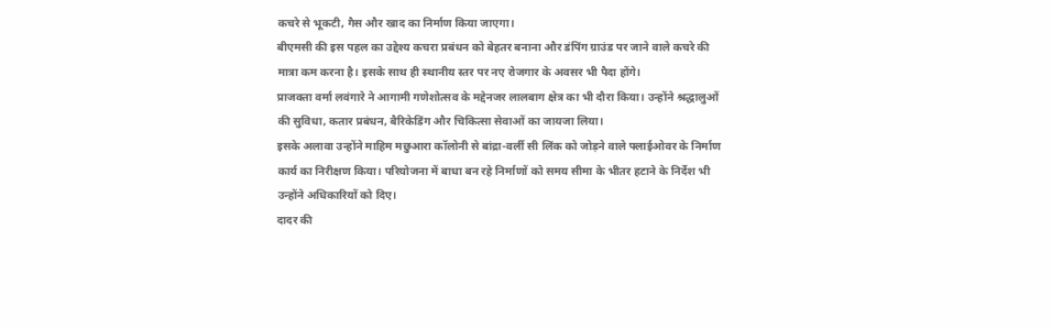कचरे से भूकटी, गैस और खाद का निर्माण किया जाएगा।
बीएमसी की इस पहल का उद्देश्य कचरा प्रबंधन को बेहतर बनाना और डंपिंग ग्राउंड पर जाने वाले कचरे की मात्रा कम करना है। इसके साथ ही स्थानीय स्तर पर नए रोजगार के अवसर भी पैदा होंगे।
प्राजक्ता वर्मा लवंगारे ने आगामी गणेशोत्सव के मद्देनजर लालबाग क्षेत्र का भी दौरा किया। उन्होंने श्रद्धालुओं की सुविधा, कतार प्रबंधन, बैरिकेडिंग और चिकित्सा सेवाओं का जायजा लिया।
इसके अलावा उन्होंने माहिम मछुआरा कॉलोनी से बांद्रा-वर्ली सी लिंक को जोड़ने वाले फ्लाईओवर के निर्माण कार्य का निरीक्षण किया। परियोजना में बाधा बन रहे निर्माणों को समय सीमा के भीतर हटाने के निर्देश भी उन्होंने अधिकारियों को दिए।
दादर की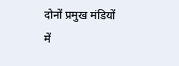दोनों प्रमुख मंडियों में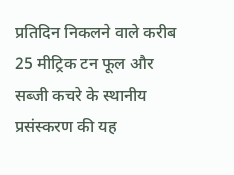प्रतिदिन निकलने वाले करीब 25 मीट्रिक टन फूल और सब्जी कचरे के स्थानीय प्रसंस्करण की यह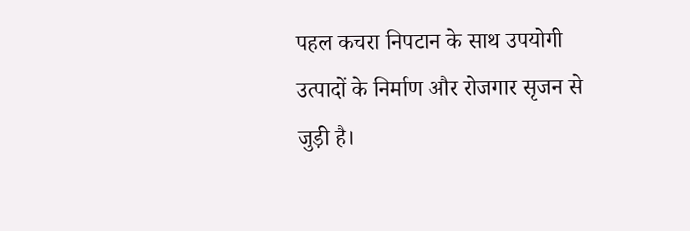पहल कचरा निपटान के साथ उपयोगी उत्पादों के निर्माण और रोजगार सृजन से जुड़ी है।